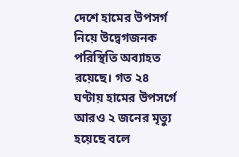দেশে হামের উপসর্গ নিয়ে উদ্বেগজনক পরিস্থিতি অব্যাহত রয়েছে। গত ২৪ ঘণ্টায় হামের উপসর্গে আরও ২ জনের মৃত্যু হয়েছে বলে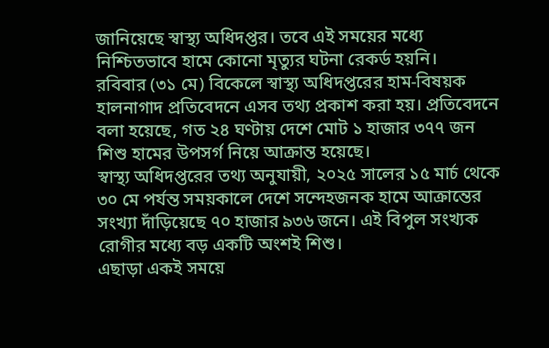জানিয়েছে স্বাস্থ্য অধিদপ্তর। তবে এই সময়ের মধ্যে নিশ্চিতভাবে হামে কোনো মৃত্যুর ঘটনা রেকর্ড হয়নি।
রবিবার (৩১ মে) বিকেলে স্বাস্থ্য অধিদপ্তরের হাম-বিষয়ক হালনাগাদ প্রতিবেদনে এসব তথ্য প্রকাশ করা হয়। প্রতিবেদনে বলা হয়েছে, গত ২৪ ঘণ্টায় দেশে মোট ১ হাজার ৩৭৭ জন শিশু হামের উপসর্গ নিয়ে আক্রান্ত হয়েছে।
স্বাস্থ্য অধিদপ্তরের তথ্য অনুযায়ী, ২০২৫ সালের ১৫ মার্চ থেকে ৩০ মে পর্যন্ত সময়কালে দেশে সন্দেহজনক হামে আক্রান্তের সংখ্যা দাঁড়িয়েছে ৭০ হাজার ৯৩৬ জনে। এই বিপুল সংখ্যক রোগীর মধ্যে বড় একটি অংশই শিশু।
এছাড়া একই সময়ে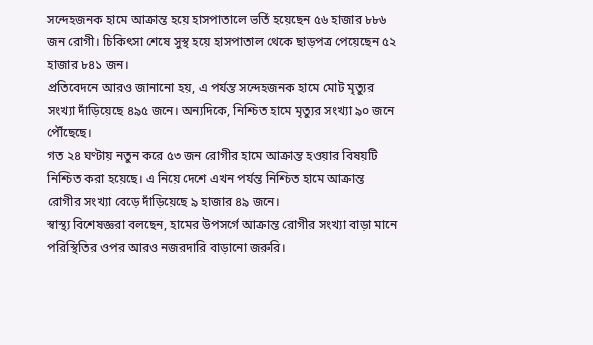সন্দেহজনক হামে আক্রান্ত হয়ে হাসপাতালে ভর্তি হয়েছেন ৫৬ হাজার ৮৮৬ জন রোগী। চিকিৎসা শেষে সুস্থ হয়ে হাসপাতাল থেকে ছাড়পত্র পেয়েছেন ৫২ হাজার ৮৪১ জন।
প্রতিবেদনে আরও জানানো হয়, এ পর্যন্ত সন্দেহজনক হামে মোট মৃত্যুর সংখ্যা দাঁড়িয়েছে ৪৯৫ জনে। অন্যদিকে, নিশ্চিত হামে মৃত্যুর সংখ্যা ৯০ জনে পৌঁছেছে।
গত ২৪ ঘণ্টায় নতুন করে ৫৩ জন রোগীর হামে আক্রান্ত হওয়ার বিষয়টি নিশ্চিত করা হয়েছে। এ নিয়ে দেশে এখন পর্যন্ত নিশ্চিত হামে আক্রান্ত রোগীর সংখ্যা বেড়ে দাঁড়িয়েছে ৯ হাজার ৪৯ জনে।
স্বাস্থ্য বিশেষজ্ঞরা বলছেন, হামের উপসর্গে আক্রান্ত রোগীর সংখ্যা বাড়া মানে পরিস্থিতির ওপর আরও নজরদারি বাড়ানো জরুরি।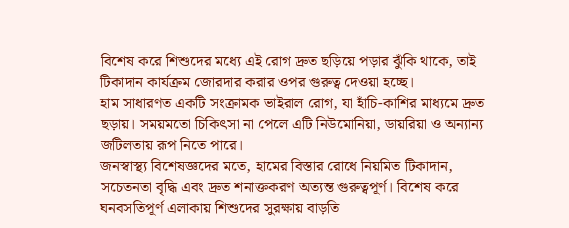বিশেষ করে শিশুদের মধ্যে এই রোগ দ্রুত ছড়িয়ে পড়ার ঝুঁকি থাকে, তাই টিকাদান কার্যক্রম জোরদার করার ওপর গুরুত্ব দেওয়া হচ্ছে।
হাম সাধারণত একটি সংক্রামক ভাইরাল রোগ, যা হাঁচি-কাশির মাধ্যমে দ্রুত ছড়ায়। সময়মতো চিকিৎসা না পেলে এটি নিউমোনিয়া, ডায়রিয়া ও অন্যান্য জটিলতায় রূপ নিতে পারে।
জনস্বাস্থ্য বিশেষজ্ঞদের মতে, হামের বিস্তার রোধে নিয়মিত টিকাদান, সচেতনতা বৃদ্ধি এবং দ্রুত শনাক্তকরণ অত্যন্ত গুরুত্বপূর্ণ। বিশেষ করে ঘনবসতিপূর্ণ এলাকায় শিশুদের সুরক্ষায় বাড়তি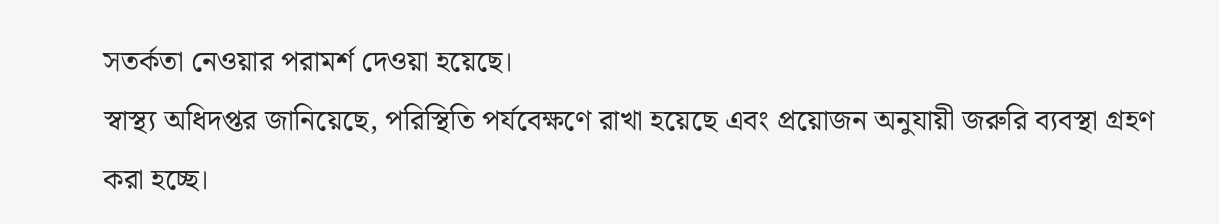সতর্কতা নেওয়ার পরামর্শ দেওয়া হয়েছে।
স্বাস্থ্য অধিদপ্তর জানিয়েছে, পরিস্থিতি পর্যবেক্ষণে রাখা হয়েছে এবং প্রয়োজন অনুযায়ী জরুরি ব্যবস্থা গ্রহণ করা হচ্ছে।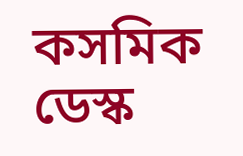কসমিক ডেস্ক